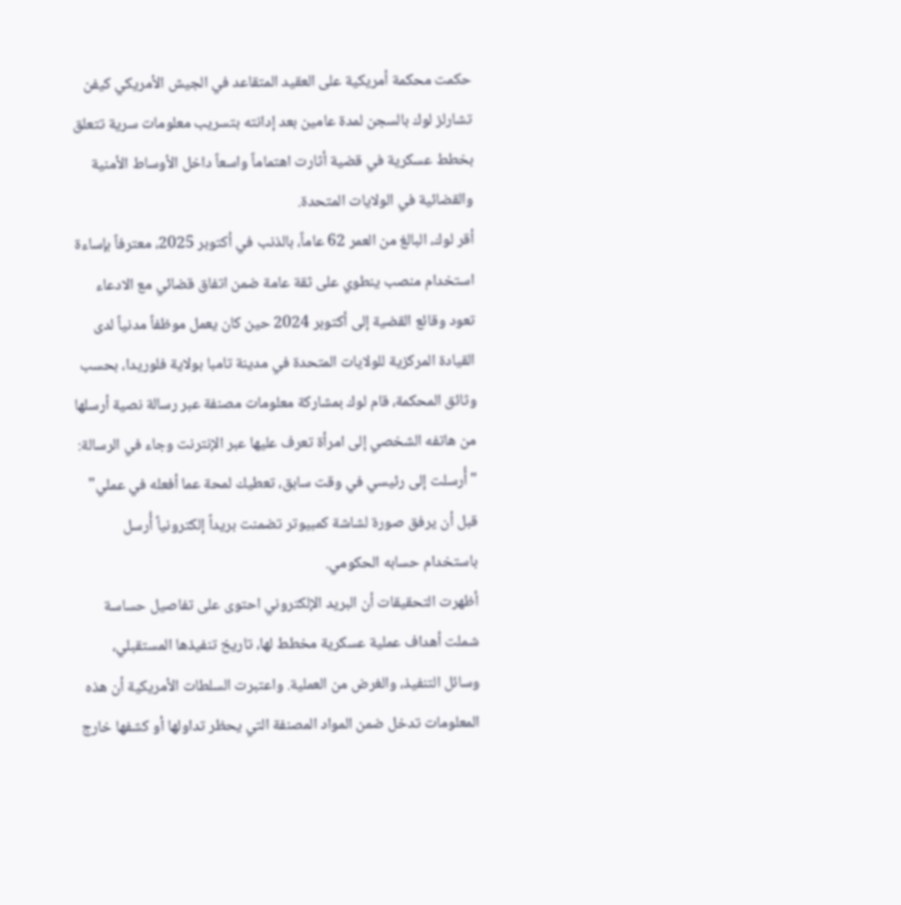حكمت محكمة أمريكية على العقيد المتقاعد في الجيش الأمريكي كيفن تشارلز لوك بالسجن لمدة عامين بعد إدانته بتسريب معلومات سرية تتعلق بخطط عسكرية في قضية أثارت اهتماماً واسعاً داخل الأوساط الأمنية والقضائية في الولايات المتحدة.
أقر لوك، البالغ من العمر 62 عاماً، بالذنب في أكتوبر 2025، معترفاً بإساءة استخدام منصب ينطوي على ثقة عامة ضمن اتفاق قضائي مع الادعاء تعود وقائع القضية إلى أكتوبر 2024 حين كان يعمل موظفاً مدنياً لدى القيادة المركزية للولايات المتحدة في مدينة تامبا بولاية فلوريدا، بحسب وثائق المحكمة، قام لوك بمشاركة معلومات مصنفة عبر رسالة نصية أرسلها من هاتفه الشخصي إلى امرأة تعرف عليها عبر الإنترنت وجاء في الرسالة: "أُرسلت إلى رئيسي في وقت سابق، تعطيك لمحة عما أفعله في عملي" قبل أن يرفق صورة لشاشة كمبيوتر تضمنت بريداً إلكترونياً أُرسل باستخدام حسابه الحكومي.
أظهرت التحقيقات أن البريد الإلكتروني احتوى على تفاصيل حساسة شملت أهداف عملية عسكرية مخطط لها، تاريخ تنفيذها المستقبلي، وسائل التنفيذ، والغرض من العملية. واعتبرت السلطات الأمريكية أن هذه المعلومات تدخل ضمن المواد المصنفة التي يحظر تداولها أو كشفها خارج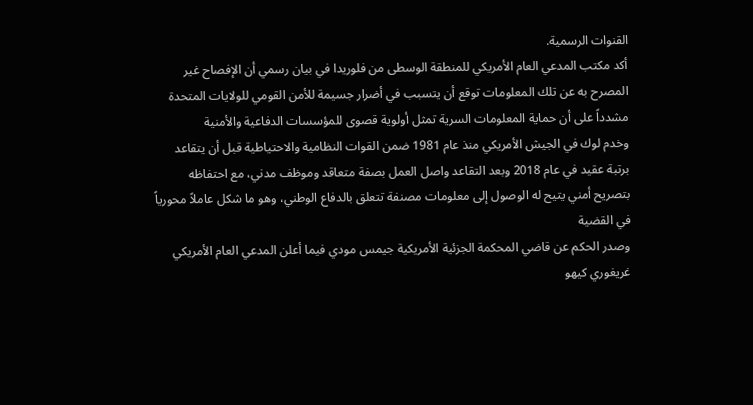القنوات الرسمية.
أكد مكتب المدعي العام الأمريكي للمنطقة الوسطى من فلوريدا في بيان رسمي أن الإفصاح غير المصرح به عن تلك المعلومات توقع أن يتسبب في أضرار جسيمة للأمن القومي للولايات المتحدة مشدداً على أن حماية المعلومات السرية تمثل أولوية قصوى للمؤسسات الدفاعية والأمنية
وخدم لوك في الجيش الأمريكي منذ عام 1981 ضمن القوات النظامية والاحتياطية قبل أن يتقاعد برتبة عقيد في عام 2018 وبعد التقاعد واصل العمل بصفة متعاقد وموظف مدني، مع احتفاظه بتصريح أمني يتيح له الوصول إلى معلومات مصنفة تتعلق بالدفاع الوطني، وهو ما شكل عاملاً محورياً في القضية
وصدر الحكم عن قاضي المحكمة الجزئية الأمريكية جيمس مودي فيما أعلن المدعي العام الأمريكي غريغوري كيهو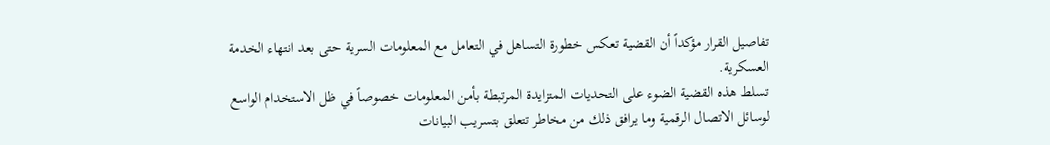تفاصيل القرار مؤكداً أن القضية تعكس خطورة التساهل في التعامل مع المعلومات السرية حتى بعد انتهاء الخدمة العسكرية.
تسلط هذه القضية الضوء على التحديات المتزايدة المرتبطة بأمن المعلومات خصوصاً في ظل الاستخدام الواسع لوسائل الاتصال الرقمية وما يرافق ذلك من مخاطر تتعلق بتسريب البيانات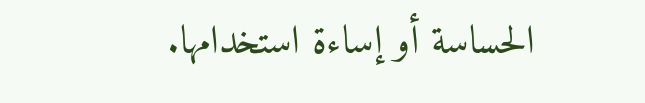الحساسة أو إساءة استخدامها.